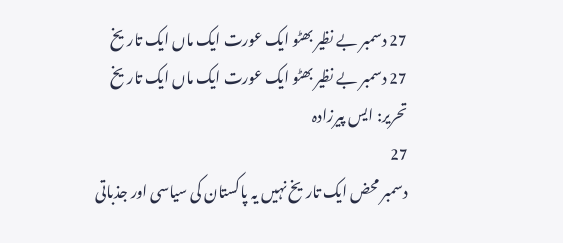27 دسمبر بے نظیر بھٹو ایک عورت ایک ماں ایک تاریخ
27 دسمبر بے نظیر بھٹو ایک عورت ایک ماں ایک تاریخ
تحریر: ایس پیرزادہ
27
دسمبر محض ایک تاریخ نہیں یہ پاکستان کی سیاسی اور جذباتی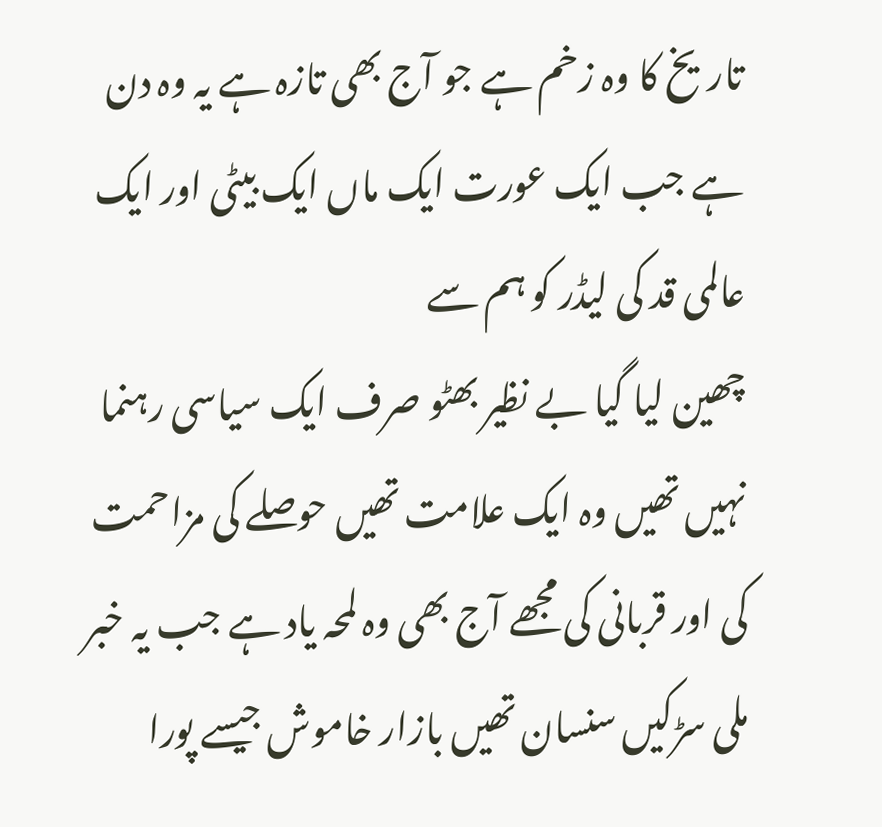تاریخ کا وہ زخم ہے جو آج بھی تازہ ہے یہ وہ دن ہے جب ایک عورت ایک ماں ایک بیٹی اور ایک عالمی قد کی لیڈر کو ہم سے
چھین لیا گیا بے نظیر بھٹو صرف ایک سیاسی رہنما نہیں تھیں وہ ایک علامت تھیں حوصلے کی مزاحمت کی اور قربانی کی مجھے آج بھی وہ لمحہ یاد ہے جب یہ خبر ملی سڑکیں سنسان تھیں بازار خاموش جیسے پورا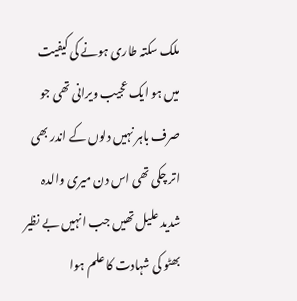ملک سکتہ طاری ہونے کی کیفیت میں ہو ایک عجیب ویرانی تھی جو صرف باہر نہیں دلوں کے اندر بھی اتر چکی تھی اس دن میری والدہ شدید علیل تھیں جب انہیں بے نظیر بھٹو کی شہادت کا علم ہوا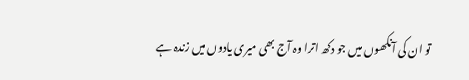تو ان کی آنکھوں میں جو دکھ اترا وہ آج بھی میری یادوں میں زندہ ہے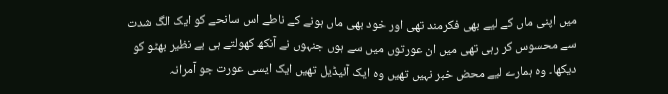میں اپنی ماں کے لیے بھی فکرمند تھی اور خود بھی ماں ہونے کے ناطے اس سانحے کو ایک الگ شدت سے محسوس کر رہی تھی میں ان عورتوں میں سے ہوں جنہوں نے آنکھ کھولتے ہی بے نظیر بھٹو کو دیکھا۔ وہ ہمارے لیے محض خبر نہیں تھیں وہ ایک آئیڈیل تھیں ایک ایسی عورت جو آمرانہ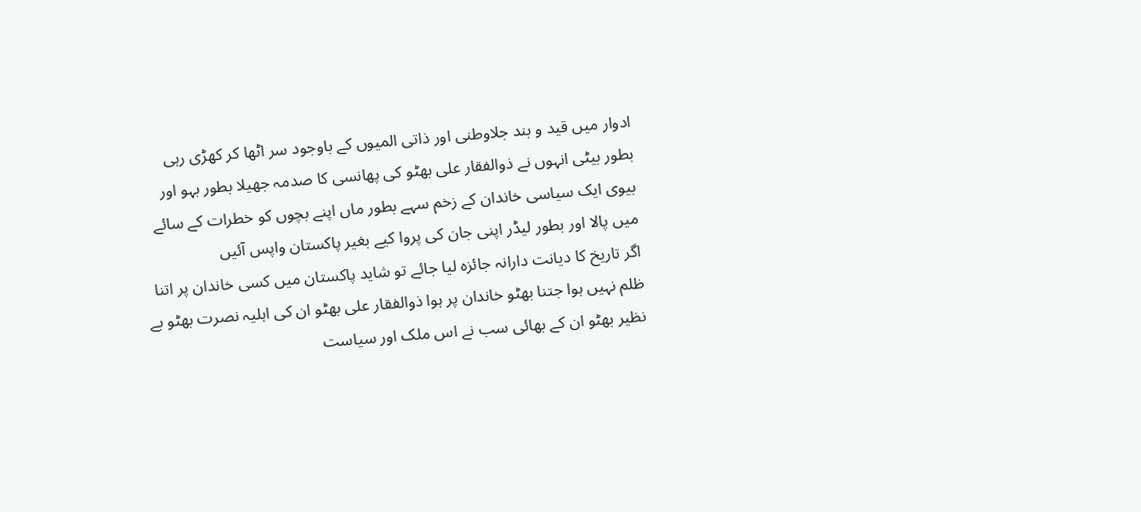ادوار میں قید و بند جلاوطنی اور ذاتی المیوں کے باوجود سر اٹھا کر کھڑی رہی بطور بیٹی انہوں نے ذوالفقار علی بھٹو کی پھانسی کا صدمہ جھیلا بطور بہو اور بیوی ایک سیاسی خاندان کے زخم سہے بطور ماں اپنے بچوں کو خطرات کے سائے میں پالا اور بطور لیڈر اپنی جان کی پروا کیے بغیر پاکستان واپس آئیں
اگر تاریخ کا دیانت دارانہ جائزہ لیا جائے تو شاید پاکستان میں کسی خاندان پر اتنا ظلم نہیں ہوا جتنا بھٹو خاندان پر ہوا ذوالفقار علی بھٹو ان کی اہلیہ نصرت بھٹو بے نظیر بھٹو ان کے بھائی سب نے اس ملک اور سیاست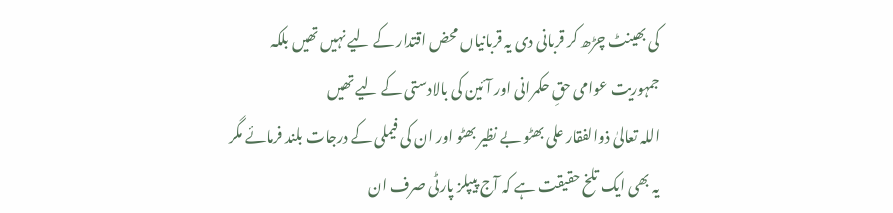کی بھینٹ چڑھ کر قربانی دی یہ قربانیاں محض اقتدار کے لیے نہیں تھیں بلکہ جمہوریت عوامی حقِ حکمرانی اور آئین کی بالادستی کے لیے تھیں
اللہ تعالیٰ ذوالفقار علی بھٹو بے نظیر بھٹو اور ان کی فیملی کے درجات بلند فرمائے مگر یہ بھی ایک تلخ حقیقت ہے کہ آج پیپلز پارٹی صرف ان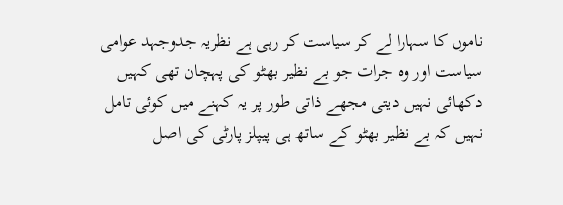ناموں کا سہارا لے کر سیاست کر رہی ہے نظریہ جدوجہد عوامی سیاست اور وہ جرات جو بے نظیر بھٹو کی پہچان تھی کہیں دکھائی نہیں دیتی مجھے ذاتی طور پر یہ کہنے میں کوئی تامل نہیں کہ بے نظیر بھٹو کے ساتھ ہی پیپلز پارٹی کی اصل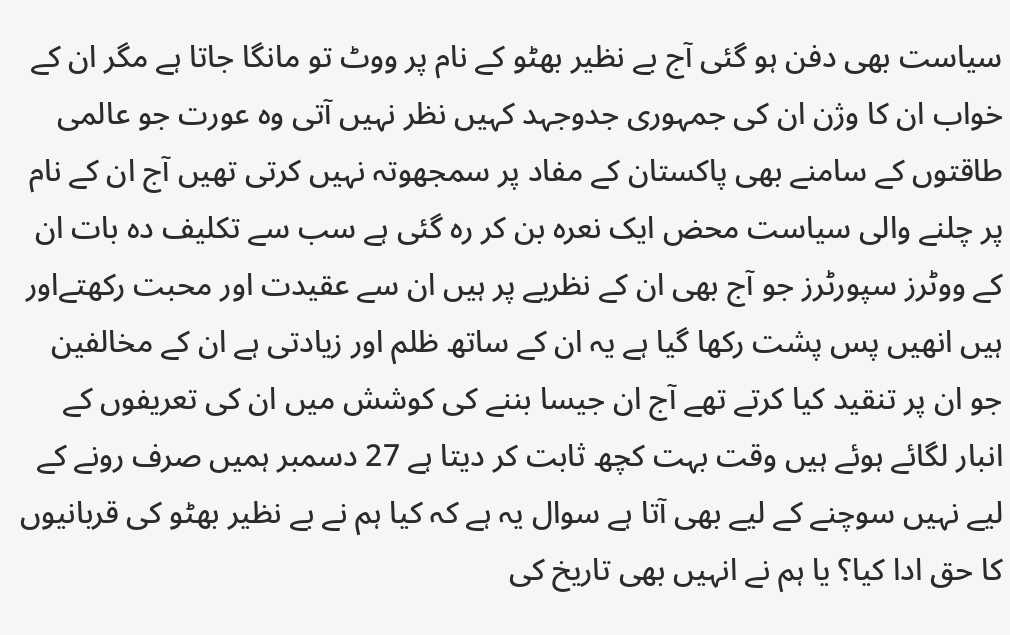سیاست بھی دفن ہو گئی آج بے نظیر بھٹو کے نام پر ووٹ تو مانگا جاتا ہے مگر ان کے خواب ان کا وژن ان کی جمہوری جدوجہد کہیں نظر نہیں آتی وہ عورت جو عالمی طاقتوں کے سامنے بھی پاکستان کے مفاد پر سمجھوتہ نہیں کرتی تھیں آج ان کے نام پر چلنے والی سیاست محض ایک نعرہ بن کر رہ گئی ہے سب سے تکلیف دہ بات ان کے ووٹرز سپورٹرز جو آج بھی ان کے نظریے پر ہیں ان سے عقیدت اور محبت رکھتےاور ہیں انھیں پس پشت رکھا گیا ہے یہ ان کے ساتھ ظلم اور زیادتی ہے ان کے مخالفین جو ان پر تنقید کیا کرتے تھے آج ان جیسا بننے کی کوشش میں ان کی تعریفوں کے انبار لگائے ہوئے ہیں وقت بہت کچھ ثابت کر دیتا ہے 27 دسمبر ہمیں صرف رونے کے لیے نہیں سوچنے کے لیے بھی آتا ہے سوال یہ ہے کہ کیا ہم نے بے نظیر بھٹو کی قربانیوں کا حق ادا کیا؟ یا ہم نے انہیں بھی تاریخ کی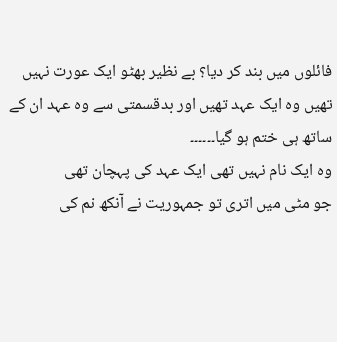فائلوں میں بند کر دیا؟ بے نظیر بھٹو ایک عورت نہیں تھیں وہ ایک عہد تھیں اور بدقسمتی سے وہ عہد ان کے ساتھ ہی ختم ہو گیا۔۔۔۔۔۔
وہ ایک نام نہیں تھی ایک عہد کی پہچان تھی
جو مٹی میں اتری تو جمہوریت نے آنکھ نم کی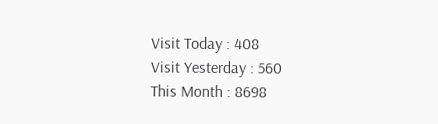Visit Today : 408
Visit Yesterday : 560
This Month : 8698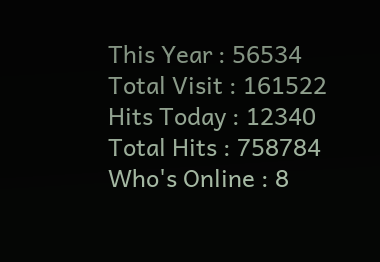This Year : 56534
Total Visit : 161522
Hits Today : 12340
Total Hits : 758784
Who's Online : 8